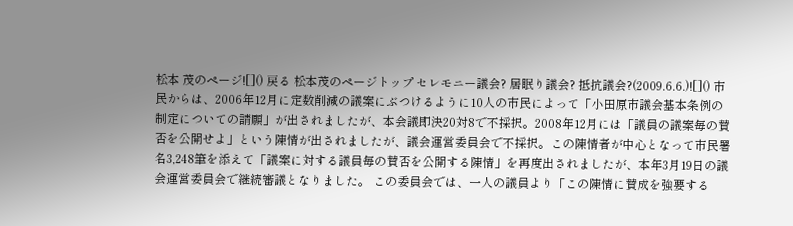松本 茂のページ![]() 戻る 松本茂のページトップ セレモニー議会? 居眠り議会? 抵抗議会?(2009.6.6.)![]() 市民からは、2006年12月に定数削減の議案にぶつけるように10人の市民によって「小田原市議会基本条例の制定についての請願」が出されましたが、本会議即決20対8で不採択。2008年12月には「議員の議案毎の賛否を公開せよ」という陳情が出されましたが、議会運営委員会で不採択。この陳情者が中心となって市民署名3,248筆を添えて「議案に対する議員毎の賛否を公開する陳情」を再度出されましたが、本年3月19日の議会運営委員会で継続審議となりました。 この委員会では、一人の議員より「この陳情に賛成を強要する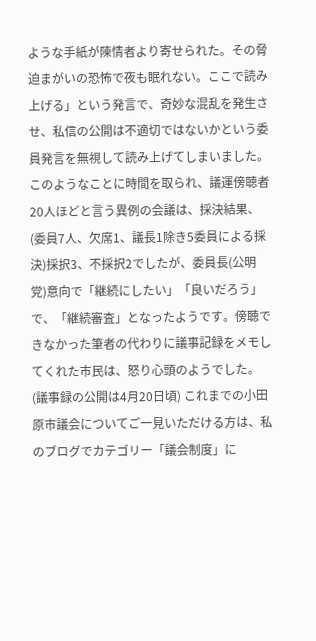ような手紙が陳情者より寄せられた。その脅迫まがいの恐怖で夜も眠れない。ここで読み上げる」という発言で、奇妙な混乱を発生させ、私信の公開は不適切ではないかという委員発言を無視して読み上げてしまいました。このようなことに時間を取られ、議運傍聴者20人ほどと言う異例の会議は、採決結果、(委員7人、欠席1、議長1除き5委員による採決)採択3、不採択2でしたが、委員長(公明党)意向で「継続にしたい」「良いだろう」で、「継続審査」となったようです。傍聴できなかった筆者の代わりに議事記録をメモしてくれた市民は、怒り心頭のようでした。(議事録の公開は4月20日頃) これまでの小田原市議会についてご一見いただける方は、私のブログでカテゴリー「議会制度」に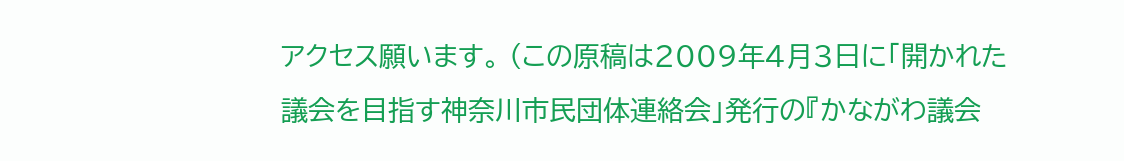アクセス願います。 (この原稿は2009年4月3日に「開かれた議会を目指す神奈川市民団体連絡会」発行の『かながわ議会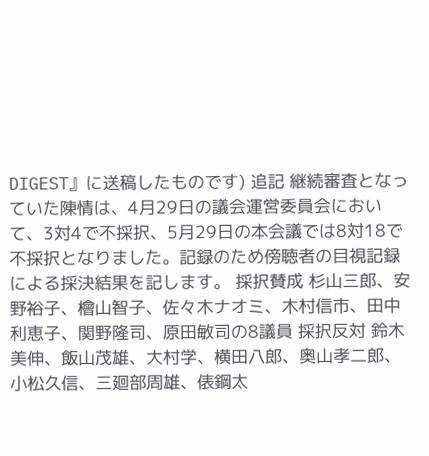DIGEST』に送稿したものです) 追記 継続審査となっていた陳情は、4月29日の議会運営委員会において、3対4で不採択、5月29日の本会議では8対18で不採択となりました。記録のため傍聴者の目視記録による採決結果を記します。 採択賛成 杉山三郎、安野裕子、檜山智子、佐々木ナオミ、木村信市、田中利恵子、関野隆司、原田敏司の8議員 採択反対 鈴木美伸、飯山茂雄、大村学、横田八郎、奥山孝二郎、小松久信、三廻部周雄、俵鋼太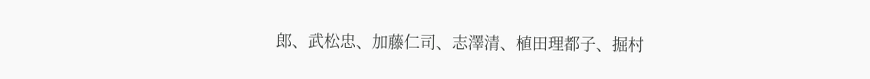郎、武松忠、加藤仁司、志澤清、植田理都子、掘村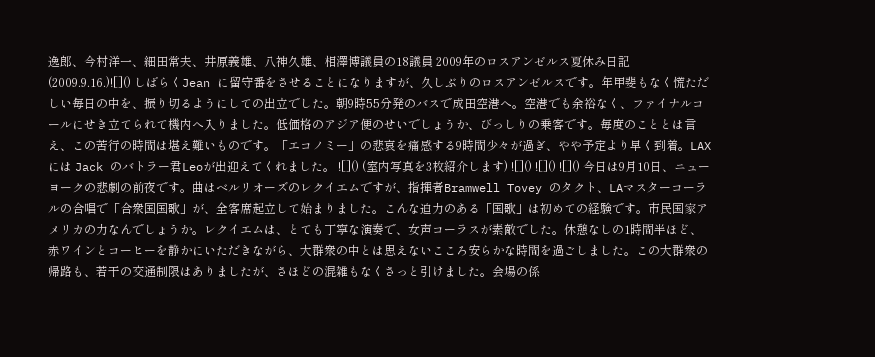逸郎、今村洋一、細田常夫、井原義雄、八神久雄、相澤博議員の18議員 2009年のロスアンゼルス夏休み日記(2009.9.16.)![]() しばらくJean に留守番をさせることになりますが、久しぶりのロスアンゼルスです。年甲斐もなく慌ただしい毎日の中を、振り切るようにしての出立でした。朝9時55分発のバスで成田空港へ。空港でも余裕なく、ファイナルコールにせき立てられて機内へ入りました。低価格のアジア便のせいでしょうか、びっしりの乗客です。毎度のこととは言え、この苦行の時間は堪え難いものです。「エコノミー」の悲哀を痛感する9時間少々が過ぎ、やや予定より早く到着。LAXには Jack のバトラー君Leoが出迎えてくれました。 ![]() (室内写真を3枚紹介します) ![]() ![]() ![]() 今日は9月10日、ニューヨークの悲劇の前夜です。曲はベルリオーズのレクイエムですが、指揮者Bramwell Tovey のタクト、LAマスターコーラルの合唱で「合衆国国歌」が、全客席起立して始まりました。こんな迫力のある「国歌」は初めての経験です。市民国家アメリカの力なんでしょうか。レクイエムは、とても丁寧な演奏で、女声コーラスが素敵でした。休憩なしの1時間半ほど、赤ワインとコーヒーを静かにいただきながら、大群衆の中とは思えないこころ安らかな時間を過ごしました。この大群衆の帰路も、若干の交通制限はありましたが、さほどの混雑もなくさっと引けました。会場の係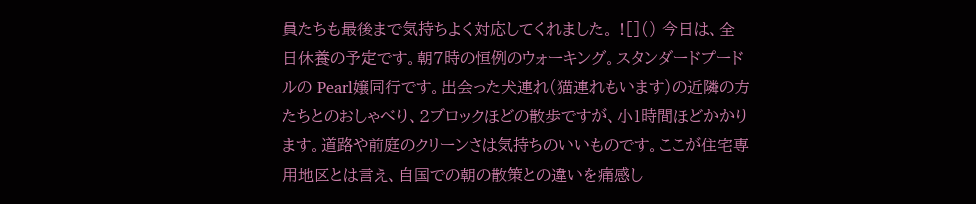員たちも最後まで気持ちよく対応してくれました。 ![]() 今日は、全日休養の予定です。朝7時の恒例のウォーキング。スタンダードプードルの Pearl嬢同行です。出会った犬連れ(猫連れもいます)の近隣の方たちとのおしゃべり、2ブロックほどの散歩ですが、小1時間ほどかかります。道路や前庭のクリーンさは気持ちのいいものです。ここが住宅専用地区とは言え、自国での朝の散策との違いを痛感し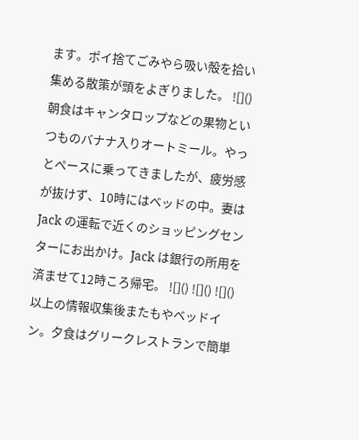ます。ポイ捨てごみやら吸い殻を拾い集める散策が頭をよぎりました。 ![]() 朝食はキャンタロップなどの果物といつものバナナ入りオートミール。やっとペースに乗ってきましたが、疲労感が抜けず、10時にはベッドの中。妻はJack の運転で近くのショッピングセンターにお出かけ。Jack は銀行の所用を済ませて12時ころ帰宅。 ![]() ![]() ![]() 以上の情報収集後またもやベッドイン。夕食はグリークレストランで簡単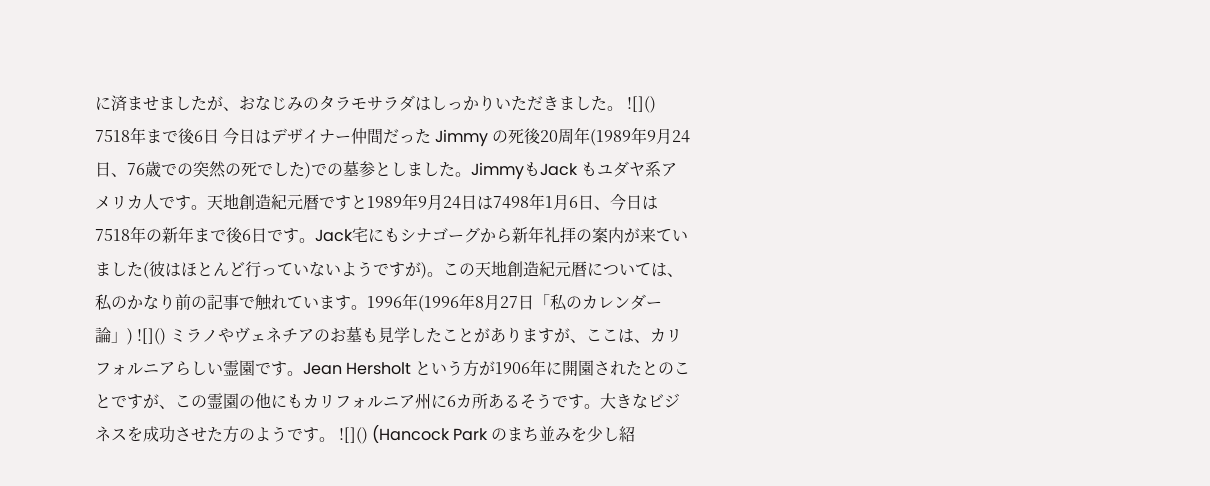に済ませましたが、おなじみのタラモサラダはしっかりいただきました。 ![]() 7518年まで後6日 今日はデザイナー仲間だった Jimmy の死後20周年(1989年9月24日、76歳での突然の死でした)での墓参としました。JimmyもJack もユダヤ系アメリカ人です。天地創造紀元暦ですと1989年9月24日は7498年1月6日、今日は7518年の新年まで後6日です。Jack宅にもシナゴーグから新年礼拝の案内が来ていました(彼はほとんど行っていないようですが)。この天地創造紀元暦については、私のかなり前の記事で触れています。1996年(1996年8月27日「私のカレンダー論」) ![]() ミラノやヴェネチアのお墓も見学したことがありますが、ここは、カリフォルニアらしい霊園です。Jean Hersholt という方が1906年に開園されたとのことですが、この霊園の他にもカリフォルニア州に6カ所あるそうです。大きなビジネスを成功させた方のようです。 ![]() (Hancock Park のまち並みを少し紹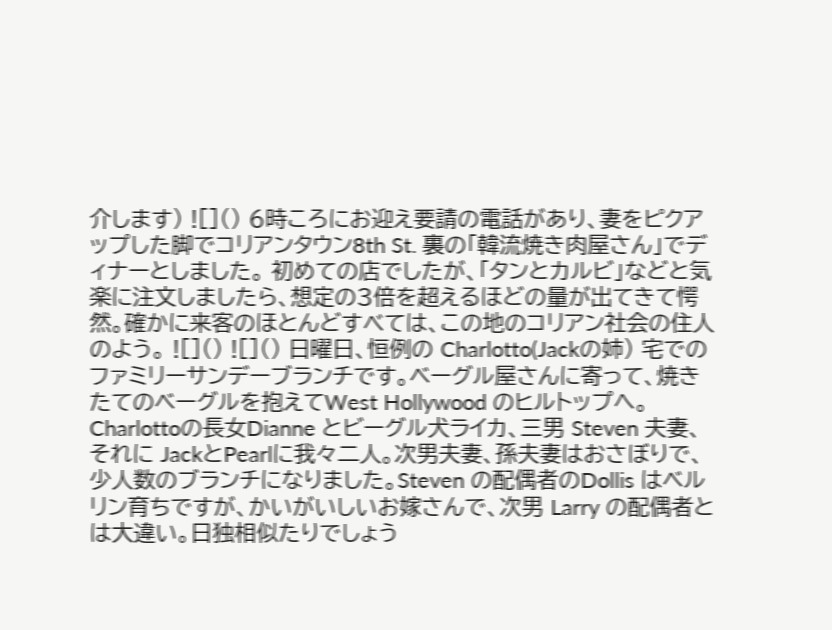介します) ![]() 6時ころにお迎え要請の電話があり、妻をピクアップした脚でコリアンタウン8th St. 裏の「韓流焼き肉屋さん」でディナーとしました。 初めての店でしたが、「タンとカルビ」などと気楽に注文しましたら、想定の3倍を超えるほどの量が出てきて愕然。確かに来客のほとんどすべては、この地のコリアン社会の住人のよう。 ![]() ![]() 日曜日、恒例の Charlotto(Jackの姉) 宅でのファミリーサンデーブランチです。ベーグル屋さんに寄って、焼きたてのベーグルを抱えてWest Hollywood のヒルトップへ。Charlottoの長女Dianne とビーグル犬ライカ、三男 Steven 夫妻、それに JackとPearlに我々二人。次男夫妻、孫夫妻はおさぼりで、少人数のブランチになりました。Steven の配偶者のDollis はベルリン育ちですが、かいがいしいお嫁さんで、次男 Larry の配偶者とは大違い。日独相似たりでしょう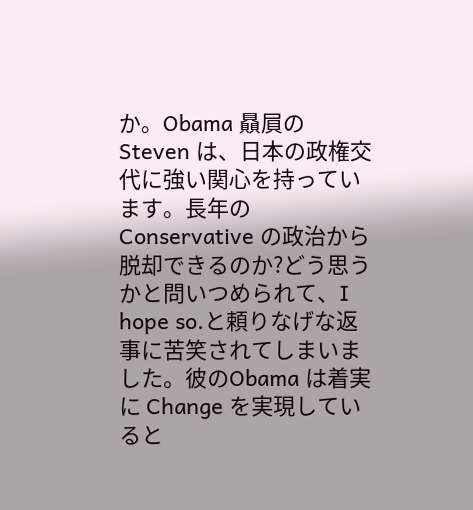か。Obama 贔屓の Steven は、日本の政権交代に強い関心を持っています。長年の Conservative の政治から脱却できるのか?どう思うかと問いつめられて、I hope so.と頼りなげな返事に苦笑されてしまいました。彼のObama は着実に Change を実現していると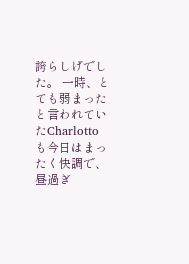誇らしげでした。 一時、とても弱まったと言われていたCharlotto も今日はまったく快調で、昼過ぎ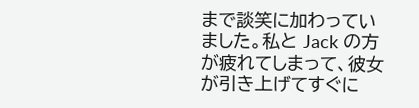まで談笑に加わっていました。私と Jack の方が疲れてしまって、彼女が引き上げてすぐに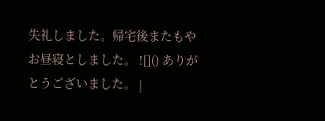失礼しました。帰宅後またもやお昼寝としました。 ![]() ありがとうございました。 |